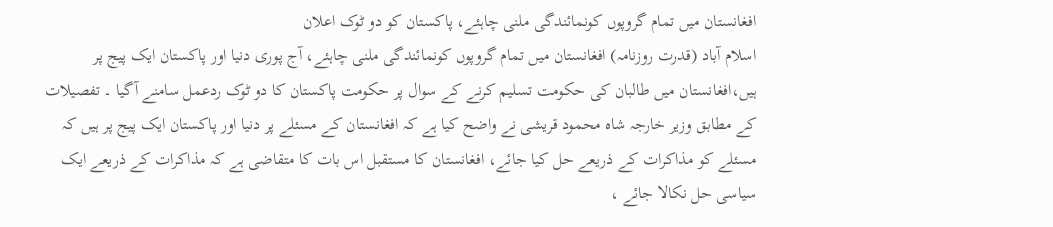افغانستان میں تمام گروپوں کونمائندگی ملنی چاہئے، پاکستان کو دو ٹوک اعلان
اسلام آباد (قدرت روزنامہ) افغانستان میں تمام گروپوں کونمائندگی ملنی چاہئے، آج پوری دنیا اور پاکستان ایک پیج پر ہیں،افغانستان میں طالبان کی حکومت تسلیم کرنے کے سوال پر حکومت پاکستان کا دو ٹوک ردعمل سامنے آگیا ۔ تفصیلات کے مطابق وزیر خارجہ شاہ محمود قریشی نے واضح کیا ہے کہ افغانستان کے مسئلے پر دنیا اور پاکستان ایک پیج پر ہیں کہ مسئلے کو مذاکرات کے ذریعے حل کیا جائے، افغانستان کا مستقبل اس بات کا متقاضی ہے کہ مذاکرات کے ذریعے ایک سیاسی حل نکالا جائے ،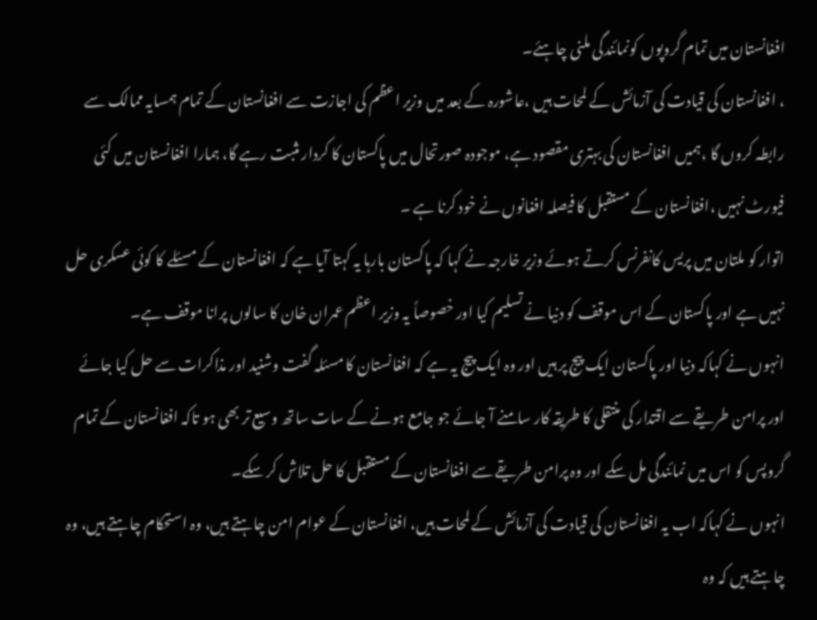افغانستان میں تمام گروپوں کونمائندگی ملنی چاہئے۔
، افغانستان کی قیادت کی آزمائش کے لمحات ہیں ،عاشورہ کے بعد میں وزیر اعظم کی اجازت سے افغانستان کے تمام ہمسایہ ممالک سے رابطہ کروں گا ،ہمیں افغانستان کی بہتری مقصود ہے، موجودہ صورتحال میں پاکستان کا کردار مثبت رہے گا، ہمارا افغانستان میں کئی فیورٹ نہیں ،افغانستان کے مستقبل کا فیصلہ افغانوں نے خود کرنا ہے ۔
اتوار کو ملتان میں پریس کانفرنس کرتے ہوئے وزیر خارجہ نے کہا کہ پاکستان بارہا یہ کہتا آیا ہے کہ افغانستان کے مسئلے کا کوئی عسکری حل نہیں ہے اور پاکستان کے اس موقف کو دنیا نے تسلیم کیا اور خصوصاً یہ وزیر اعظم عمران خان کا سالوں پرانا موقف ہے۔
انہوں نے کہاکہ دنیا اور پاکستان ایک پیج پر ہیں اور وہ ایک پیج یہ ہے کہ افغانستان کا مسئلہ گفت وشنید اور مذاکرات سے حل کیا جائے اور پرامن طریقے سے اقتدار کی منتقلی کا طریقہ کار سامنے آ جائے جو جامع ہونے کے سات ساتھ وسیع تر بھی ہو تاکہ افغانستان کے تمام گروپس کو اس میں نمائندگی مل سکے اور وہ پرامن طریقے سے افغانستان کے مستقبل کا حل تلاش کر سکے۔
انہوں نے کہاکہ اب یہ افغانستان کی قیادت کی آزمائش کے لمحات ہیں، افغانستان کے عوام امن چاہتے ہیں، وہ استحکام چاہتے ہیں، وہ چاہتے ہیں کہ وہ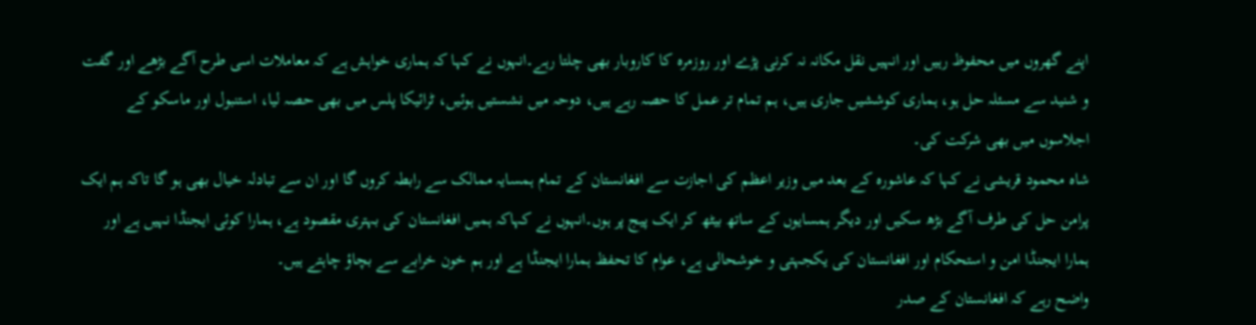اپنے گھروں میں محفوظ رہیں اور انہیں نقل مکانہ نہ کرنی پڑے اور روزمرہ کا کاروبار بھی چلتا رہے۔انہوں نے کہا کہ ہماری خواہش ہے کہ معاملات اسی طرح آگے بڑھے اور گفت و شنید سے مسئلہ حل ہو، ہماری کوششیں جاری ہیں، ہم تمام تر عمل کا حصہ رہے ہیں، دوحہ میں نشستیں ہوئیں، ٹرائیکا پلس میں بھی حصہ لیا، استنبول اور ماسکو کے اجلاسوں میں بھی شرکت کی۔
شاہ محمود قریشی نے کہا کہ عاشورہ کے بعد میں وزیر اعظم کی اجازت سے افغانستان کے تمام ہمسایہ ممالک سے رابطہ کروں گا اور ان سے تبادلہ خیال بھی ہو گا تاکہ ہم ایک پرامن حل کی طرف آگے بڑھ سکیں اور دیگر ہمسایوں کے ساتھ بیٹھ کر ایک پیج پر ہوں۔انہوں نے کہاکہ ہمیں افغانستان کی بہتری مقصود ہے، ہمارا کوئی ایجنڈا نہیں ہے اور ہمارا ایجنڈا امن و استحکام اور افغانستان کی یکجہتی و خوشحالی ہے، عوام کا تحفظ ہمارا ایجنڈا ہے اور ہم خون خرابے سے بچاؤ چاہتے ہیں۔
واضح رہے کہ افغانستان کے صدر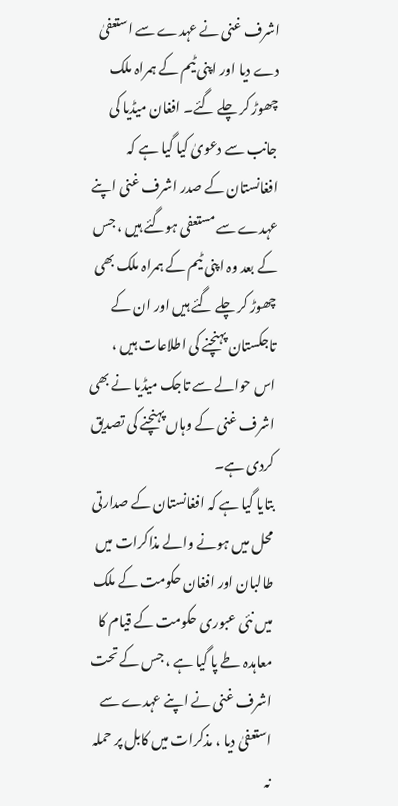اشرف غنی نے عہدے سے استعفیٰ دے دیا اور اپنی ٹیم کے ہمراہ ملک چھوڑ کر چلے گئے۔ افغان میڈیا کی جانب سے دعویٰ کیا گیا ہے کہ افغانستان کے صدر اشرف غنی اپنے عہدے سے مستعفی ہوگئے ہیں ، جس کے بعد وہ اپنی ٹیم کے ہمراہ ملک بھی چھوڑ کر چلے گئے ہیں اور ان کے تاجکستان پہنچنے کی اطلاعات ہیں ، اس حوالے سے تاجک میڈیا نے بھی اشرف غنی کے وہاں پہنچنے کی تصدیق کردی ہے۔
بتایا گیا ہے کہ افغانستان کے صدارتی محل میں ہونے والے مذاکرات میں طالبان اور افغان حکومت کے ملک میں نئی عبوری حکومت کے قیام کا معاہدہ طے پا گیا ہے ، جس کے تحت اشرف غنی نے اپنے عہدے سے استعفیٰ دیا ، مذکرات میں کابل پر حملہ نہ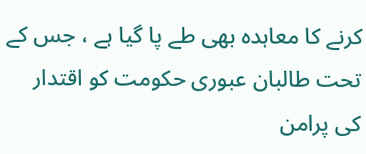کرنے کا معاہدہ بھی طے پا گیا ہے ، جس کے تحت طالبان عبوری حکومت کو اقتدار کی پرامن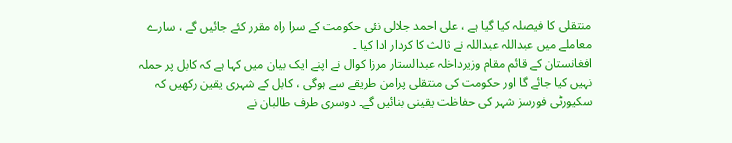منتقلی کا فیصلہ کیا گیا ہے ، علی احمد جلالی نئی حکومت کے سرا راہ مقرر کئے جائیں گے ، سارے معاملے میں عبداللہ عبداللہ نے ثالث کا کردار ادا کیا ۔
افغانستان کے قائم مقام وزیرداخلہ عبدالستار مرزا کوال نے اپنے ایک بیان میں کہا ہے کہ کابل پر حملہ نہیں کیا جائے گا اور حکومت کی منتقلی پرامن طریقے سے ہوگی ، کابل کے شہری یقین رکھیں کہ سکیورٹی فورسز شہر کی حفاظت یقینی بنائیں گے۔ دوسری طرف طالبان نے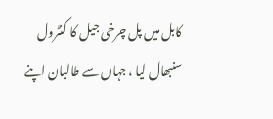کابل میں پل چرخی جیل کا کنٹرول سنبھال لیا ، جہاں سے طالبان اپنے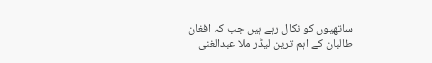ساتھیوں کو نکال رہے ہیں جب کہ افغان طالبان کے اہم ترین لیڈر ملا عبدالغنی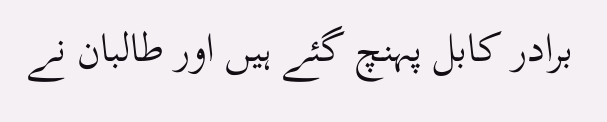برادر کابل پہنچ گئے ہیں اور طالبان نے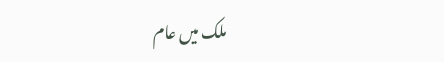ملک میں عام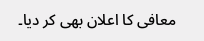معافی کا اعلان بھی کر دیا۔